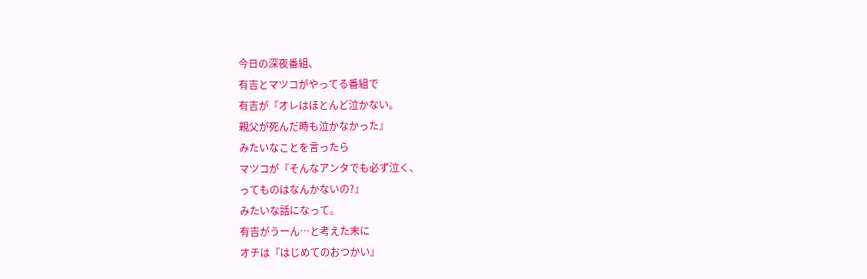今日の深夜番組、
有吉とマツコがやってる番組で
有吉が『オレはほとんど泣かない。
親父が死んだ時も泣かなかった』
みたいなことを言ったら
マツコが『そんなアンタでも必ず泣く、
ってものはなんかないの?』
みたいな話になって。
有吉がうーん…と考えた末に
オチは『はじめてのおつかい』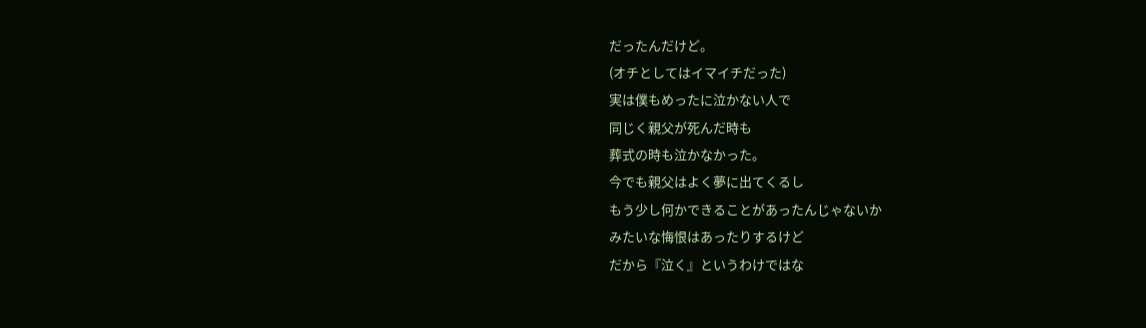だったんだけど。
(オチとしてはイマイチだった)
実は僕もめったに泣かない人で
同じく親父が死んだ時も
葬式の時も泣かなかった。
今でも親父はよく夢に出てくるし
もう少し何かできることがあったんじゃないか
みたいな悔恨はあったりするけど
だから『泣く』というわけではな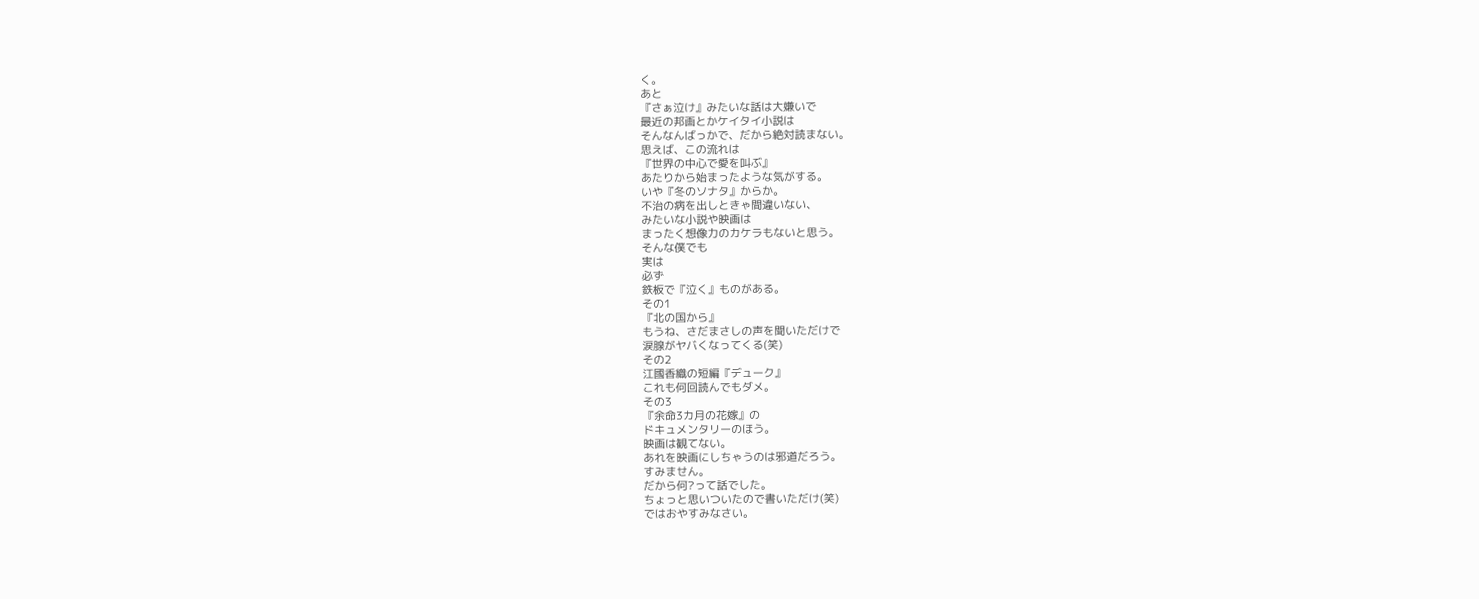く。
あと
『さぁ泣け』みたいな話は大嫌いで
最近の邦画とかケイタイ小説は
そんなんばっかで、だから絶対読まない。
思えば、この流れは
『世界の中心で愛を叫ぶ』
あたりから始まったような気がする。
いや『冬のソナタ』からか。
不治の病を出しときゃ間違いない、
みたいな小説や映画は
まったく想像力のカケラもないと思う。
そんな僕でも
実は
必ず
鉄板で『泣く』ものがある。
その1
『北の国から』
もうね、さだまさしの声を聞いただけで
涙腺がヤバくなってくる(笑)
その2
江國香織の短編『デューク』
これも何回読んでもダメ。
その3
『余命3カ月の花嫁』の
ドキュメンタリーのほう。
映画は観てない。
あれを映画にしちゃうのは邪道だろう。
すみません。
だから何?って話でした。
ちょっと思いついたので書いただけ(笑)
ではおやすみなさい。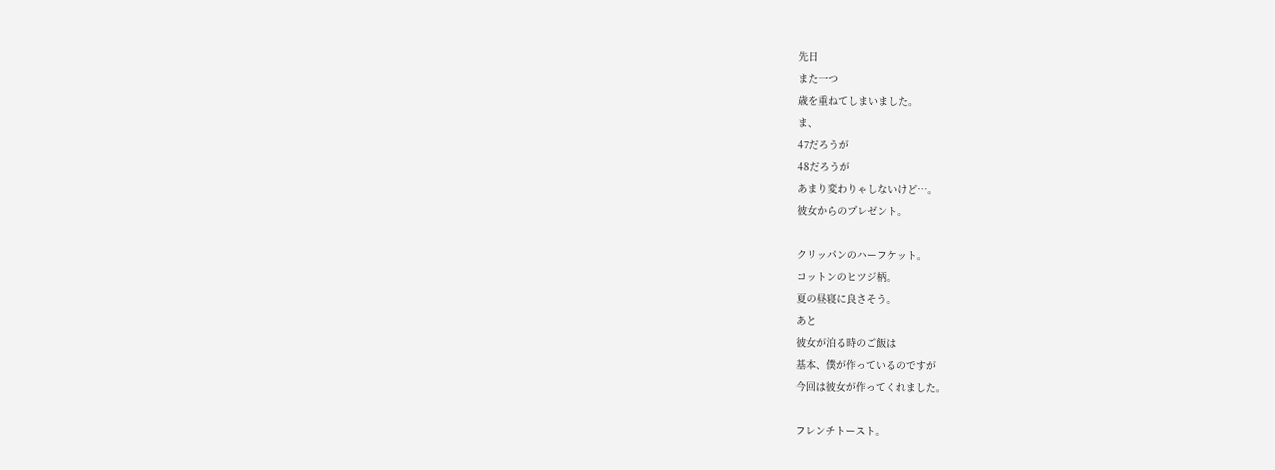先日
また一つ
歳を重ねてしまいました。
ま、
47だろうが
48だろうが
あまり変わりゃしないけど…。
彼女からのプレゼント。

クリッパンのハーフケット。
コットンのヒツジ柄。
夏の昼寝に良さそう。
あと
彼女が泊る時のご飯は
基本、僕が作っているのですが
今回は彼女が作ってくれました。

フレンチトースト。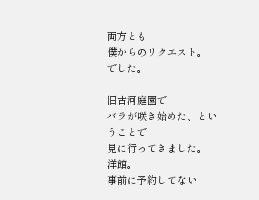両方とも
僕からのリクエスト。
でした。

旧古河庭園で
バラが咲き始めた、ということで
見に行ってきました。
洋館。
事前に予約してない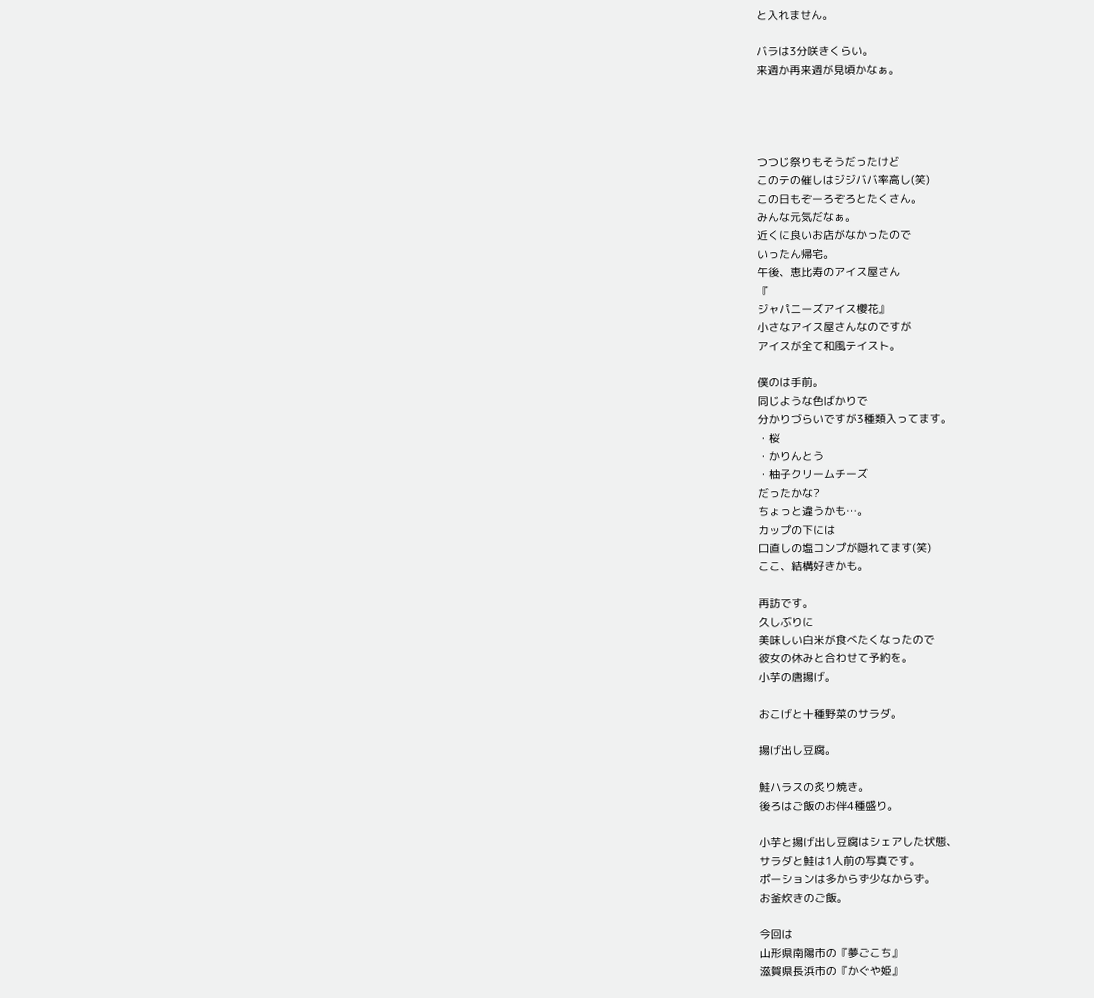と入れません。

バラは3分咲きくらい。
来週か再来週が見頃かなぁ。




つつじ祭りもそうだったけど
このテの催しはジジババ率高し(笑)
この日もぞーろぞろとたくさん。
みんな元気だなぁ。
近くに良いお店がなかったので
いったん帰宅。
午後、恵比寿のアイス屋さん
『
ジャパニーズアイス櫻花』
小さなアイス屋さんなのですが
アイスが全て和風テイスト。

僕のは手前。
同じような色ばかりで
分かりづらいですが3種類入ってます。
・桜
・かりんとう
・柚子クリームチーズ
だったかな?
ちょっと違うかも…。
カップの下には
口直しの塩コンプが隠れてます(笑)
ここ、結構好きかも。

再訪です。
久しぶりに
美味しい白米が食べたくなったので
彼女の休みと合わせて予約を。
小芋の唐揚げ。

おこげと十種野菜のサラダ。

揚げ出し豆腐。

鮭ハラスの炙り焼き。
後ろはご飯のお伴4種盛り。

小芋と揚げ出し豆腐はシェアした状態、
サラダと鮭は1人前の写真です。
ポーションは多からず少なからず。
お釜炊きのご飯。

今回は
山形県南陽市の『夢ごこち』
滋賀県長浜市の『かぐや姫』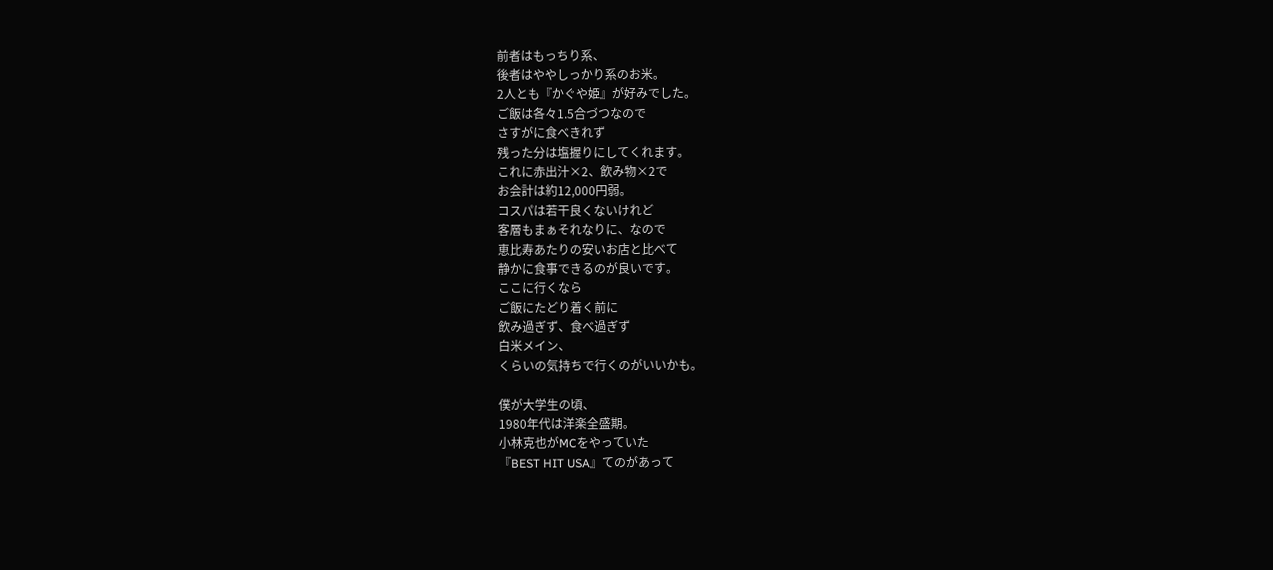前者はもっちり系、
後者はややしっかり系のお米。
2人とも『かぐや姫』が好みでした。
ご飯は各々1.5合づつなので
さすがに食べきれず
残った分は塩握りにしてくれます。
これに赤出汁×2、飲み物×2で
お会計は約12,000円弱。
コスパは若干良くないけれど
客層もまぁそれなりに、なので
恵比寿あたりの安いお店と比べて
静かに食事できるのが良いです。
ここに行くなら
ご飯にたどり着く前に
飲み過ぎず、食べ過ぎず
白米メイン、
くらいの気持ちで行くのがいいかも。

僕が大学生の頃、
1980年代は洋楽全盛期。
小林克也がMCをやっていた
『BEST HIT USA』てのがあって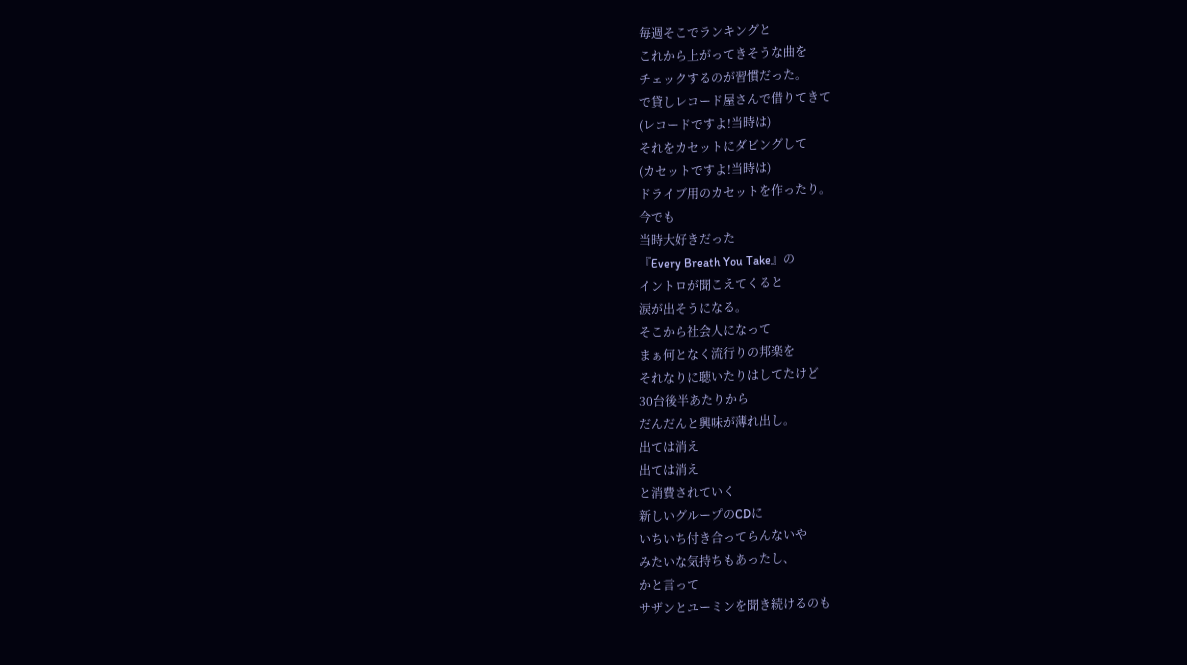毎週そこでランキングと
これから上がってきそうな曲を
チェックするのが習慣だった。
で貸しレコード屋さんで借りてきて
(レコードですよ!当時は)
それをカセットにダビングして
(カセットですよ!当時は)
ドライブ用のカセットを作ったり。
今でも
当時大好きだった
『Every Breath You Take』の
イントロが聞こえてくると
涙が出そうになる。
そこから社会人になって
まぁ何となく流行りの邦楽を
それなりに聴いたりはしてたけど
30台後半あたりから
だんだんと興味が薄れ出し。
出ては消え
出ては消え
と消費されていく
新しいグループのCDに
いちいち付き合ってらんないや
みたいな気持ちもあったし、
かと言って
サザンとユーミンを聞き続けるのも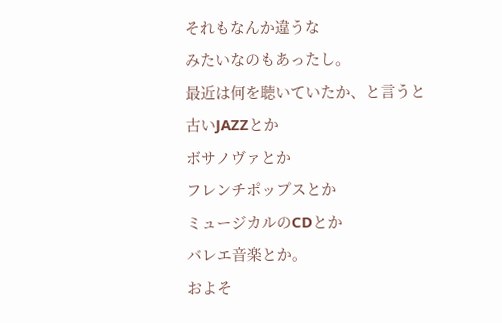それもなんか違うな
みたいなのもあったし。
最近は何を聴いていたか、と言うと
古いJAZZとか
ボサノヴァとか
フレンチポップスとか
ミュージカルのCDとか
バレエ音楽とか。
およそ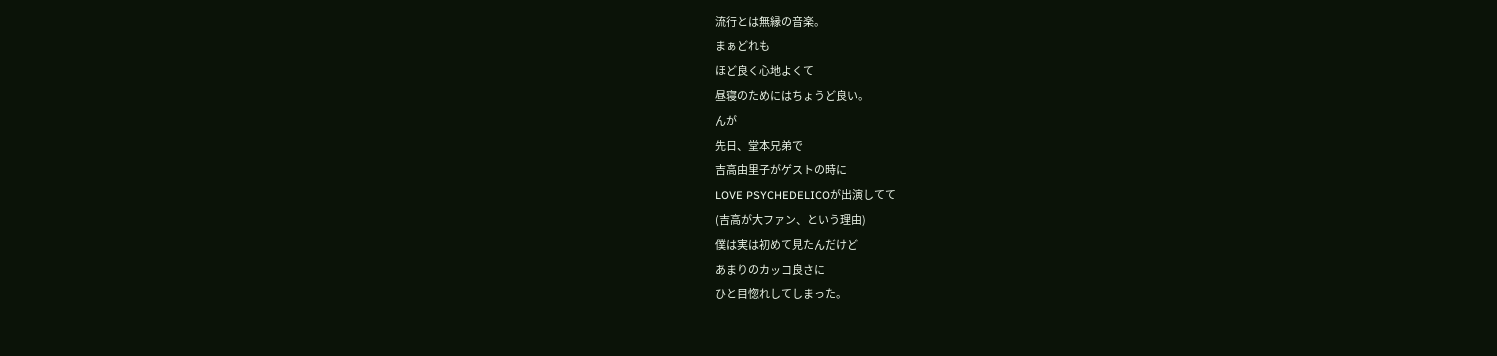流行とは無縁の音楽。
まぁどれも
ほど良く心地よくて
昼寝のためにはちょうど良い。
んが
先日、堂本兄弟で
吉高由里子がゲストの時に
LOVE PSYCHEDELICOが出演してて
(吉高が大ファン、という理由)
僕は実は初めて見たんだけど
あまりのカッコ良さに
ひと目惚れしてしまった。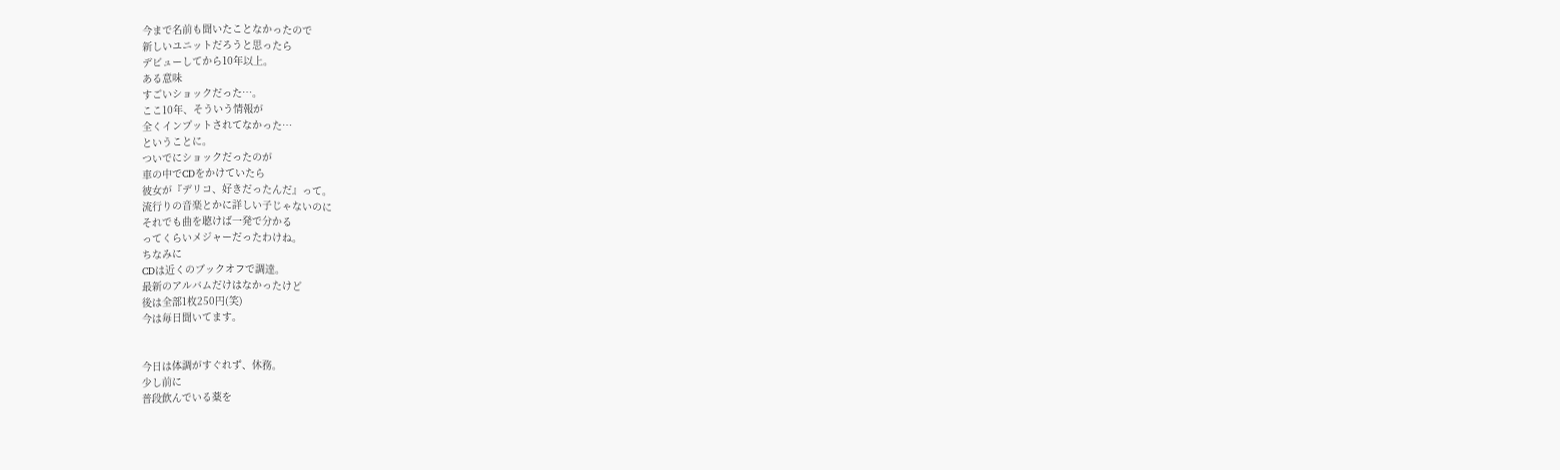今まで名前も聞いたことなかったので
新しいユニットだろうと思ったら
デビューしてから10年以上。
ある意味
すごいショックだった…。
ここ10年、そういう情報が
全くインプットされてなかった…
ということに。
ついでにショックだったのが
車の中でCDをかけていたら
彼女が『デリコ、好きだったんだ』って。
流行りの音楽とかに詳しい子じゃないのに
それでも曲を聴けば一発で分かる
ってくらいメジャーだったわけね。
ちなみに
CDは近くのブックオフで調達。
最新のアルバムだけはなかったけど
後は全部1枚250円(笑)
今は毎日聞いてます。


今日は体調がすぐれず、休務。
少し前に
普段飲んでいる薬を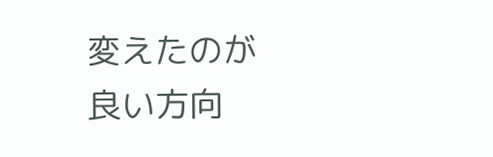変えたのが
良い方向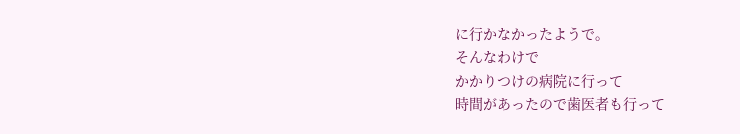に行かなかったようで。
そんなわけで
かかりつけの病院に行って
時間があったので歯医者も行って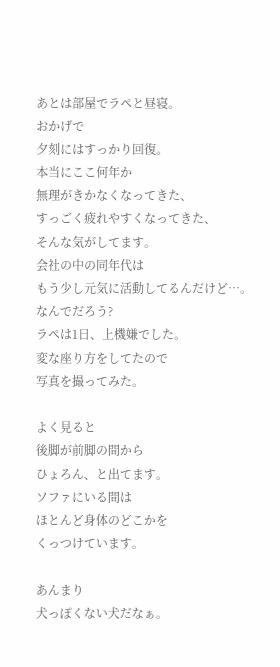あとは部屋でラペと昼寝。
おかげで
夕刻にはすっかり回復。
本当にここ何年か
無理がきかなくなってきた、
すっごく疲れやすくなってきた、
そんな気がしてます。
会社の中の同年代は
もう少し元気に活動してるんだけど…。
なんでだろう?
ラペは1日、上機嫌でした。
変な座り方をしてたので
写真を撮ってみた。

よく見ると
後脚が前脚の間から
ひょろん、と出てます。
ソファにいる間は
ほとんど身体のどこかを
くっつけています。

あんまり
犬っぽくない犬だなぁ。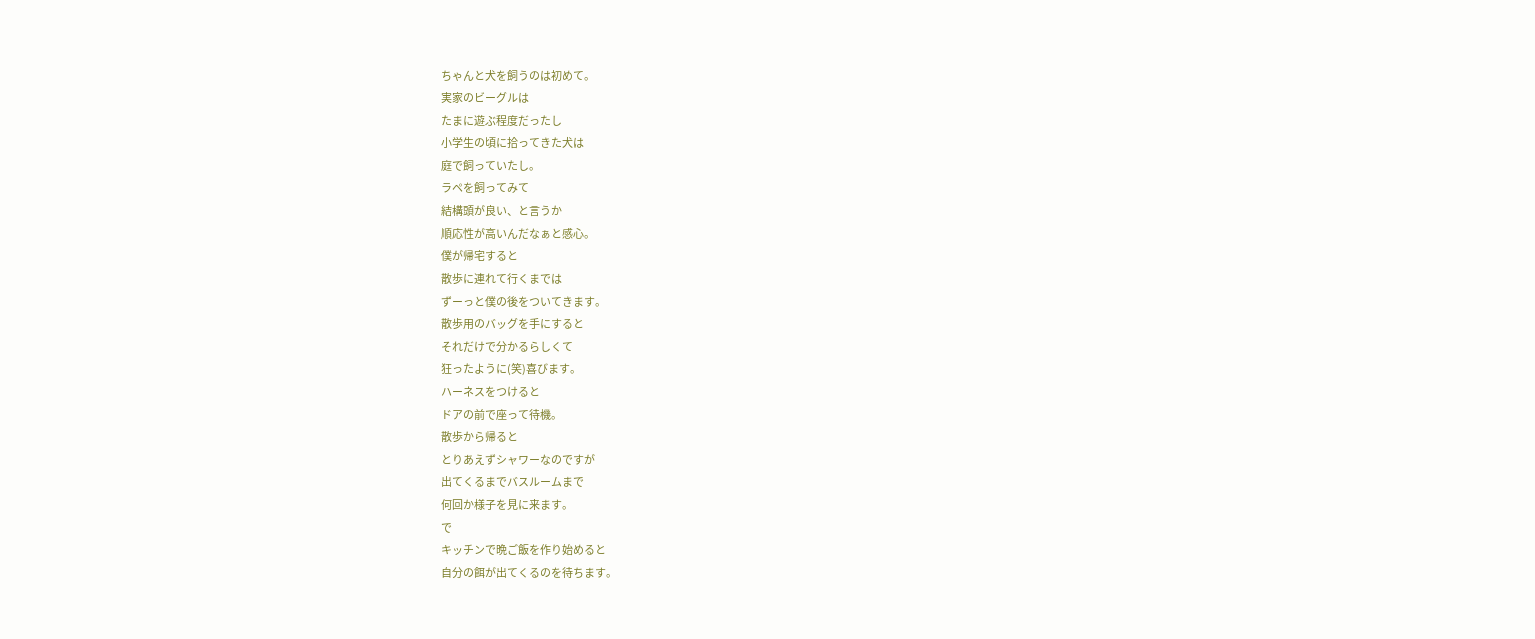ちゃんと犬を飼うのは初めて。
実家のビーグルは
たまに遊ぶ程度だったし
小学生の頃に拾ってきた犬は
庭で飼っていたし。
ラペを飼ってみて
結構頭が良い、と言うか
順応性が高いんだなぁと感心。
僕が帰宅すると
散歩に連れて行くまでは
ずーっと僕の後をついてきます。
散歩用のバッグを手にすると
それだけで分かるらしくて
狂ったように(笑)喜びます。
ハーネスをつけると
ドアの前で座って待機。
散歩から帰ると
とりあえずシャワーなのですが
出てくるまでバスルームまで
何回か様子を見に来ます。
で
キッチンで晩ご飯を作り始めると
自分の餌が出てくるのを待ちます。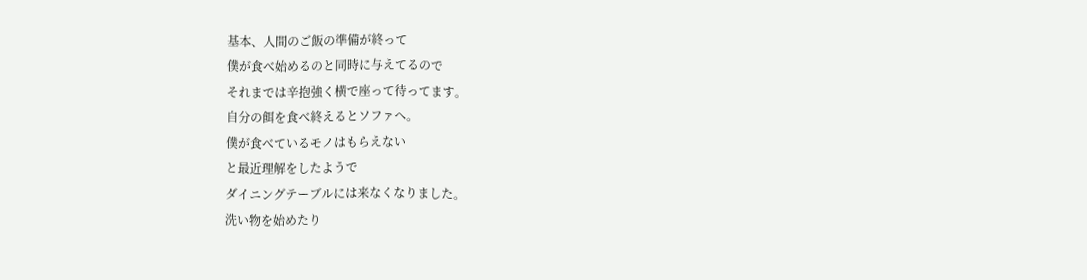基本、人間のご飯の準備が終って
僕が食べ始めるのと同時に与えてるので
それまでは辛抱強く横で座って待ってます。
自分の餌を食べ終えるとソファへ。
僕が食べているモノはもらえない
と最近理解をしたようで
ダイニングテーブルには来なくなりました。
洗い物を始めたり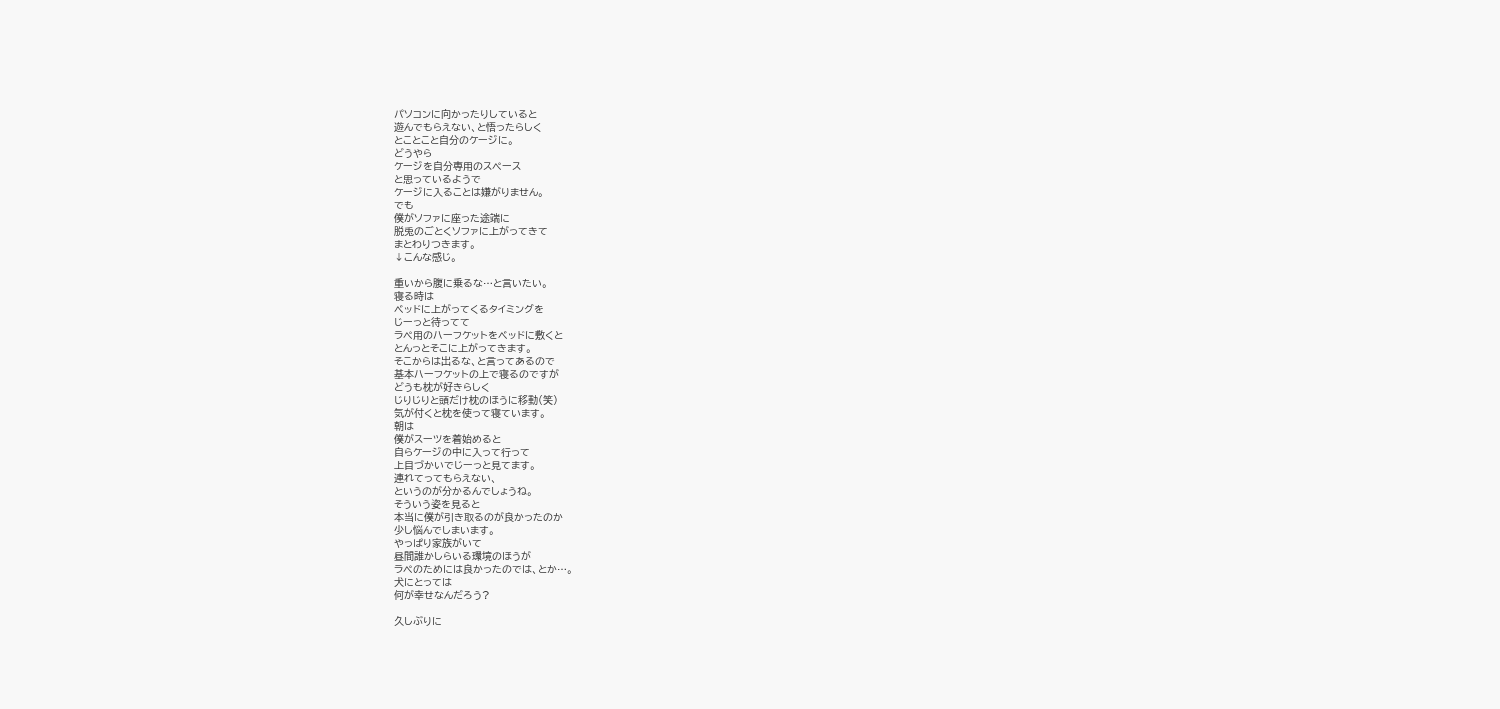パソコンに向かったりしていると
遊んでもらえない、と悟ったらしく
とことこと自分のケージに。
どうやら
ケージを自分専用のスペース
と思っているようで
ケージに入ることは嫌がりません。
でも
僕がソファに座った途端に
脱兎のごとくソファに上がってきて
まとわりつきます。
↓こんな感じ。

重いから腹に乗るな…と言いたい。
寝る時は
ベッドに上がってくるタイミングを
じーっと待ってて
ラペ用のハーフケットをベッドに敷くと
とんっとそこに上がってきます。
そこからは出るな、と言ってあるので
基本ハーフケットの上で寝るのですが
どうも枕が好きらしく
じりじりと頭だけ枕のほうに移動(笑)
気が付くと枕を使って寝ています。
朝は
僕がスーツを着始めると
自らケージの中に入って行って
上目づかいでじーっと見てます。
連れてってもらえない、
というのが分かるんでしょうね。
そういう姿を見ると
本当に僕が引き取るのが良かったのか
少し悩んでしまいます。
やっぱり家族がいて
昼間誰かしらいる環境のほうが
ラペのためには良かったのでは、とか…。
犬にとっては
何が幸せなんだろう?

久しぶりに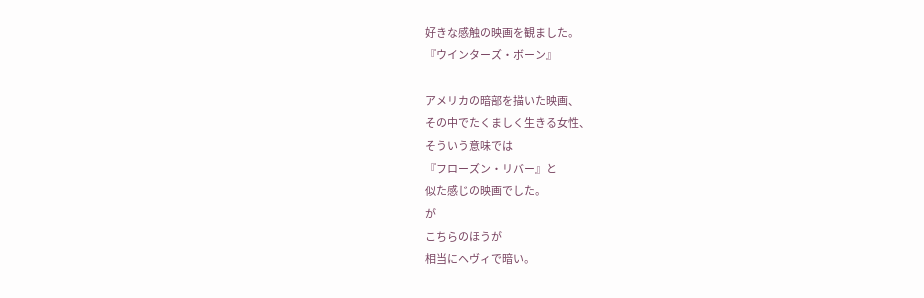好きな感触の映画を観ました。
『ウインターズ・ボーン』

アメリカの暗部を描いた映画、
その中でたくましく生きる女性、
そういう意味では
『フローズン・リバー』と
似た感じの映画でした。
が
こちらのほうが
相当にヘヴィで暗い。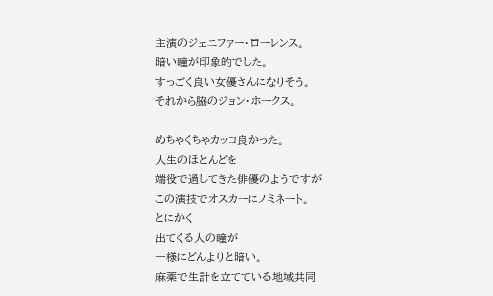主演のジェニファー・ローレンス。
暗い瞳が印象的でした。
すっごく良い女優さんになりそう。
それから脇のジョン・ホークス。

めちゃくちゃカッコ良かった。
人生のほとんどを
端役で過してきた俳優のようですが
この演技でオスカーにノミネート。
とにかく
出てくる人の瞳が
一様にどんよりと暗い。
麻薬で生計を立てている地域共同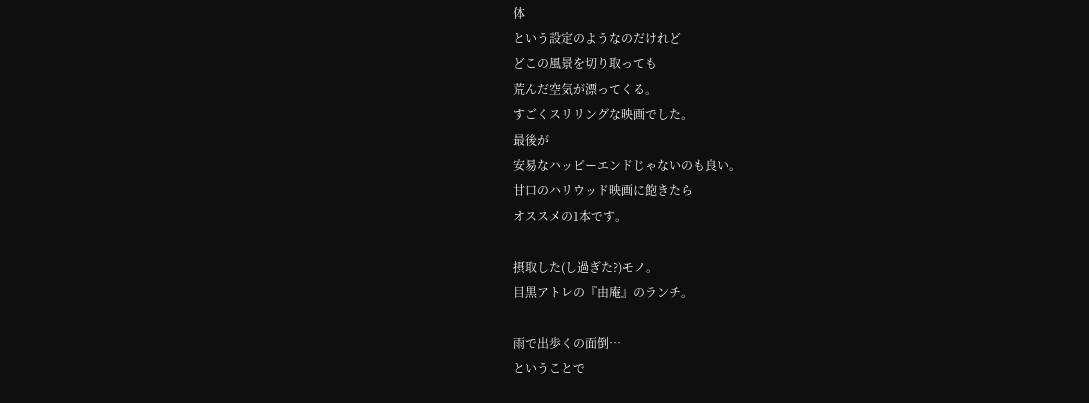体
という設定のようなのだけれど
どこの風景を切り取っても
荒んだ空気が漂ってくる。
すごくスリリングな映画でした。
最後が
安易なハッピーエンドじゃないのも良い。
甘口のハリウッド映画に飽きたら
オススメの1本です。

摂取した(し過ぎた?)モノ。
目黒アトレの『由庵』のランチ。

雨で出歩くの面倒…
ということで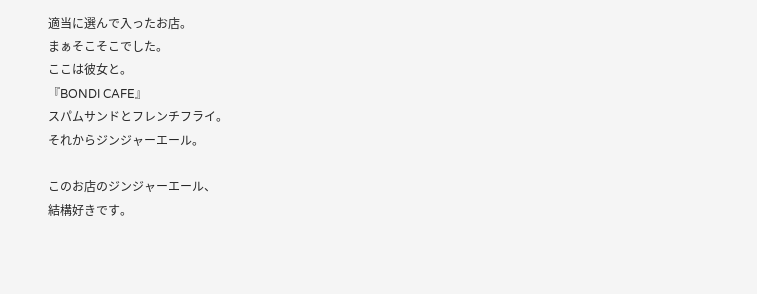適当に選んで入ったお店。
まぁそこそこでした。
ここは彼女と。
『BONDI CAFE』
スパムサンドとフレンチフライ。
それからジンジャーエール。

このお店のジンジャーエール、
結構好きです。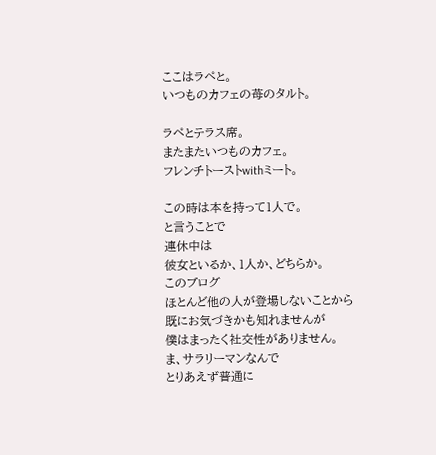ここはラペと。
いつものカフェの苺のタルト。

ラペとテラス席。
またまたいつものカフェ。
フレンチトーストwithミート。

この時は本を持って1人で。
と言うことで
連休中は
彼女といるか、1人か、どちらか。
このブログ
ほとんど他の人が登場しないことから
既にお気づきかも知れませんが
僕はまったく社交性がありません。
ま、サラリーマンなんで
とりあえず普通に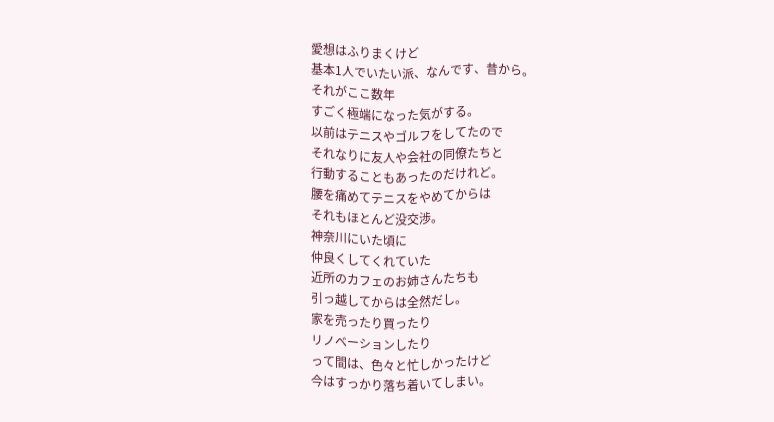愛想はふりまくけど
基本1人でいたい派、なんです、昔から。
それがここ数年
すごく極端になった気がする。
以前はテニスやゴルフをしてたので
それなりに友人や会社の同僚たちと
行動することもあったのだけれど。
腰を痛めてテニスをやめてからは
それもほとんど没交渉。
神奈川にいた頃に
仲良くしてくれていた
近所のカフェのお姉さんたちも
引っ越してからは全然だし。
家を売ったり買ったり
リノベーションしたり
って間は、色々と忙しかったけど
今はすっかり落ち着いてしまい。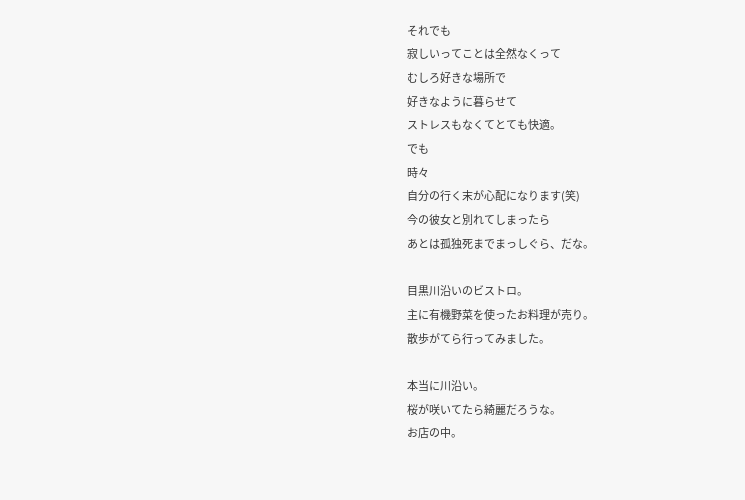それでも
寂しいってことは全然なくって
むしろ好きな場所で
好きなように暮らせて
ストレスもなくてとても快適。
でも
時々
自分の行く末が心配になります(笑)
今の彼女と別れてしまったら
あとは孤独死までまっしぐら、だな。

目黒川沿いのビストロ。
主に有機野菜を使ったお料理が売り。
散歩がてら行ってみました。

本当に川沿い。
桜が咲いてたら綺麗だろうな。
お店の中。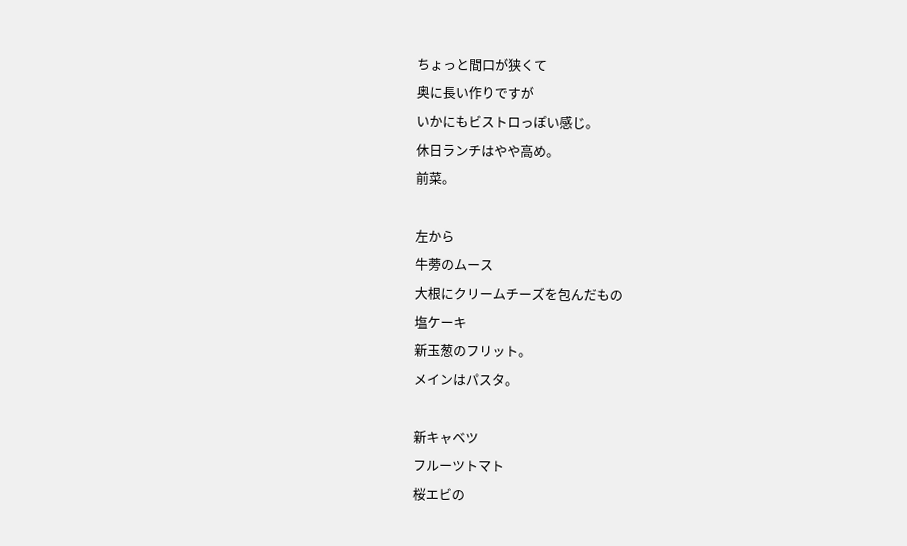ちょっと間口が狭くて
奥に長い作りですが
いかにもビストロっぽい感じ。
休日ランチはやや高め。
前菜。

左から
牛蒡のムース
大根にクリームチーズを包んだもの
塩ケーキ
新玉葱のフリット。
メインはパスタ。

新キャベツ
フルーツトマト
桜エビの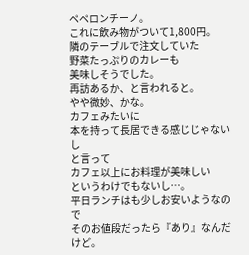ペペロンチーノ。
これに飲み物がついて1,800円。
隣のテーブルで注文していた
野菜たっぷりのカレーも
美味しそうでした。
再訪あるか、と言われると。
やや微妙、かな。
カフェみたいに
本を持って長居できる感じじゃないし
と言って
カフェ以上にお料理が美味しい
というわけでもないし…。
平日ランチはも少しお安いようなので
そのお値段だったら『あり』なんだけど。